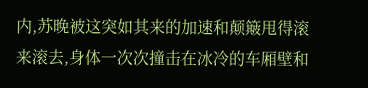内,苏晚被这突如其来的加速和颠簸甩得滚来滚去,身体一次次撞击在冰冷的车厢壁和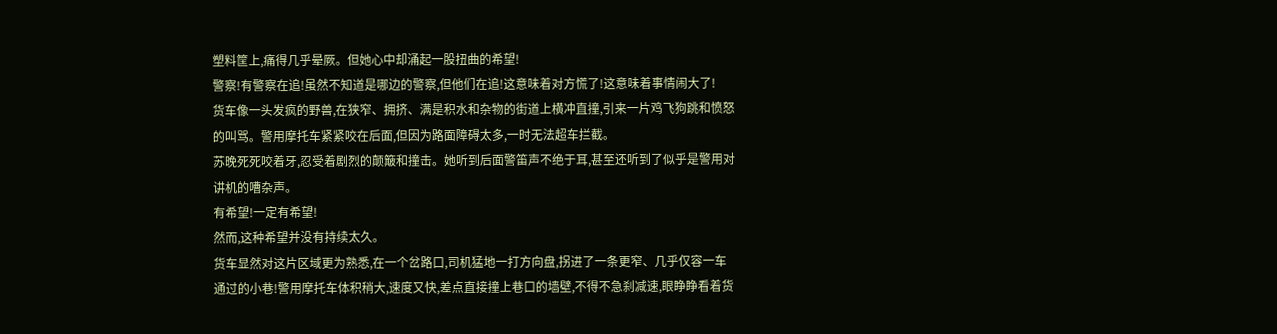塑料筐上,痛得几乎晕厥。但她心中却涌起一股扭曲的希望!
警察!有警察在追!虽然不知道是哪边的警察,但他们在追!这意味着对方慌了!这意味着事情闹大了!
货车像一头发疯的野兽,在狭窄、拥挤、满是积水和杂物的街道上横冲直撞,引来一片鸡飞狗跳和愤怒的叫骂。警用摩托车紧紧咬在后面,但因为路面障碍太多,一时无法超车拦截。
苏晚死死咬着牙,忍受着剧烈的颠簸和撞击。她听到后面警笛声不绝于耳,甚至还听到了似乎是警用对讲机的嘈杂声。
有希望!一定有希望!
然而,这种希望并没有持续太久。
货车显然对这片区域更为熟悉,在一个岔路口,司机猛地一打方向盘,拐进了一条更窄、几乎仅容一车通过的小巷!警用摩托车体积稍大,速度又快,差点直接撞上巷口的墙壁,不得不急刹减速,眼睁睁看着货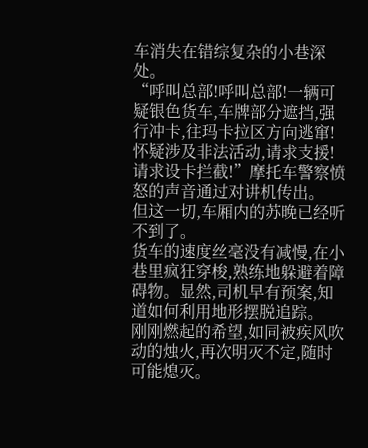车消失在错综复杂的小巷深处。
“呼叫总部!呼叫总部!一辆可疑银色货车,车牌部分遮挡,强行冲卡,往玛卡拉区方向逃窜!怀疑涉及非法活动,请求支援!请求设卡拦截!”摩托车警察愤怒的声音通过对讲机传出。
但这一切,车厢内的苏晚已经听不到了。
货车的速度丝毫没有减慢,在小巷里疯狂穿梭,熟练地躲避着障碍物。显然,司机早有预案,知道如何利用地形摆脱追踪。
刚刚燃起的希望,如同被疾风吹动的烛火,再次明灭不定,随时可能熄灭。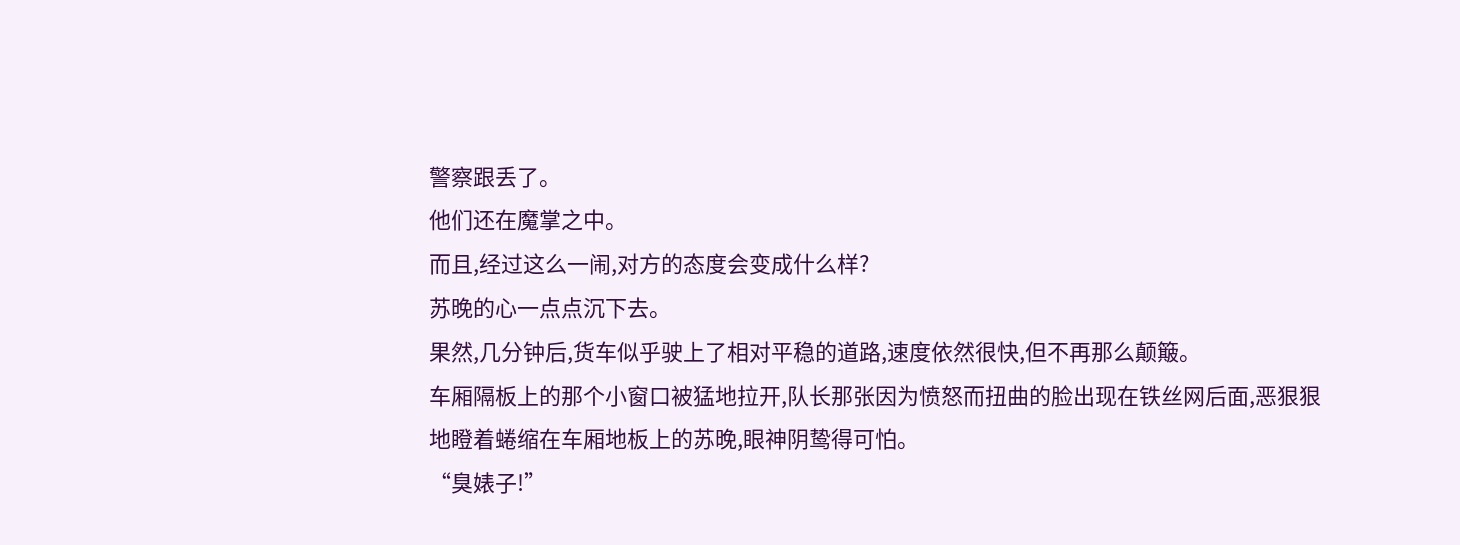警察跟丢了。
他们还在魔掌之中。
而且,经过这么一闹,对方的态度会变成什么样?
苏晚的心一点点沉下去。
果然,几分钟后,货车似乎驶上了相对平稳的道路,速度依然很快,但不再那么颠簸。
车厢隔板上的那个小窗口被猛地拉开,队长那张因为愤怒而扭曲的脸出现在铁丝网后面,恶狠狠地瞪着蜷缩在车厢地板上的苏晚,眼神阴鸷得可怕。
“臭婊子!”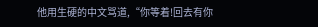他用生硬的中文骂道,“你等着!回去有你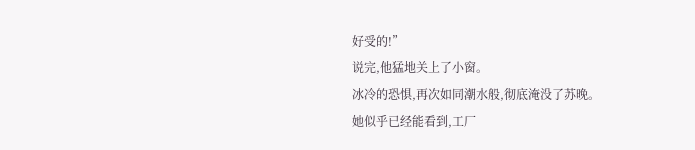好受的!”
说完,他猛地关上了小窗。
冰冷的恐惧,再次如同潮水般,彻底淹没了苏晚。
她似乎已经能看到,工厂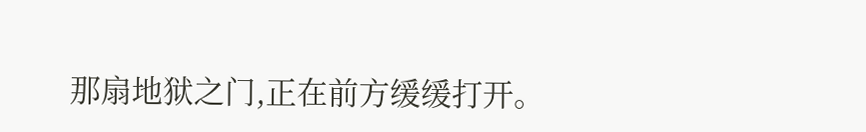那扇地狱之门,正在前方缓缓打开。